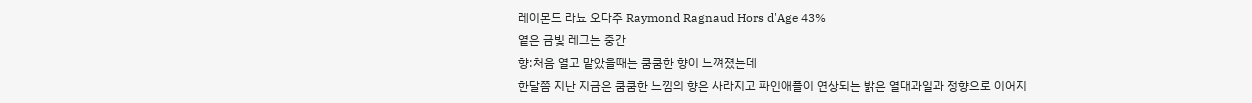레이몬드 라뇨 오다주 Raymond Ragnaud Hors d'Age 43%
옅은 금빛 레그는 중간
향:처음 열고 맡았을때는 쿰쿰한 향이 느껴졌는데
한달쯤 지난 지금은 쿰쿰한 느낌의 향은 사라지고 파인애플이 연상되는 밝은 열대과일과 정향으로 이어지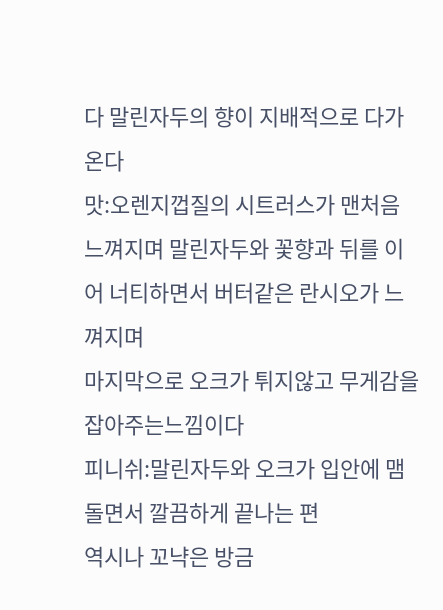다 말린자두의 향이 지배적으로 다가온다
맛:오렌지껍질의 시트러스가 맨처음 느껴지며 말린자두와 꽃향과 뒤를 이어 너티하면서 버터같은 란시오가 느껴지며
마지막으로 오크가 튀지않고 무게감을 잡아주는느낌이다
피니쉬:말린자두와 오크가 입안에 맴돌면서 깔끔하게 끝나는 편
역시나 꼬냑은 방금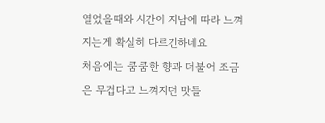열었을때와 시간이 지남에 따라 느껴지는게 확실히 다르긴하네요
처음에는 쿰쿰한 향과 더불어 조금은 무겁다고 느껴지던 맛들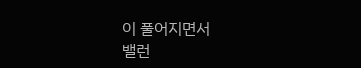이 풀어지면서
밸런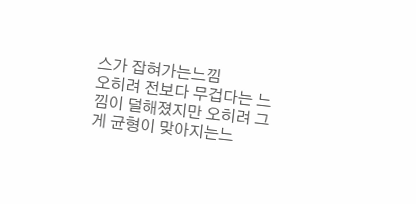스가 잡혀가는느낌
오히려 전보다 무겁다는 느낌이 덜해졌지만 오히려 그게 균형이 맞아지는느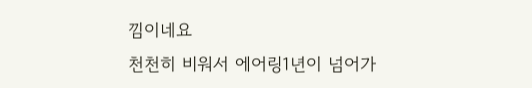낌이네요
천천히 비워서 에어링1년이 넘어가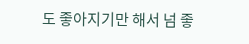도 좋아지기만 해서 넘 좋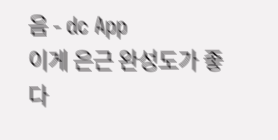음 - dc App
이게 은근 완성도가 좋다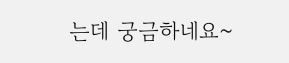는데 궁금하네요~